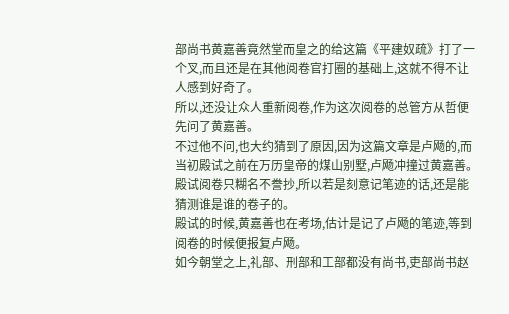部尚书黄嘉善竟然堂而皇之的给这篇《平建奴疏》打了一个叉,而且还是在其他阅卷官打圈的基础上,这就不得不让人感到好奇了。
所以,还没让众人重新阅卷,作为这次阅卷的总管方从哲便先问了黄嘉善。
不过他不问,也大约猜到了原因,因为这篇文章是卢飏的,而当初殿试之前在万历皇帝的煤山别墅,卢飏冲撞过黄嘉善。
殿试阅卷只糊名不誊抄,所以若是刻意记笔迹的话,还是能猜测谁是谁的卷子的。
殿试的时候,黄嘉善也在考场,估计是记了卢飏的笔迹,等到阅卷的时候便报复卢飏。
如今朝堂之上,礼部、刑部和工部都没有尚书,吏部尚书赵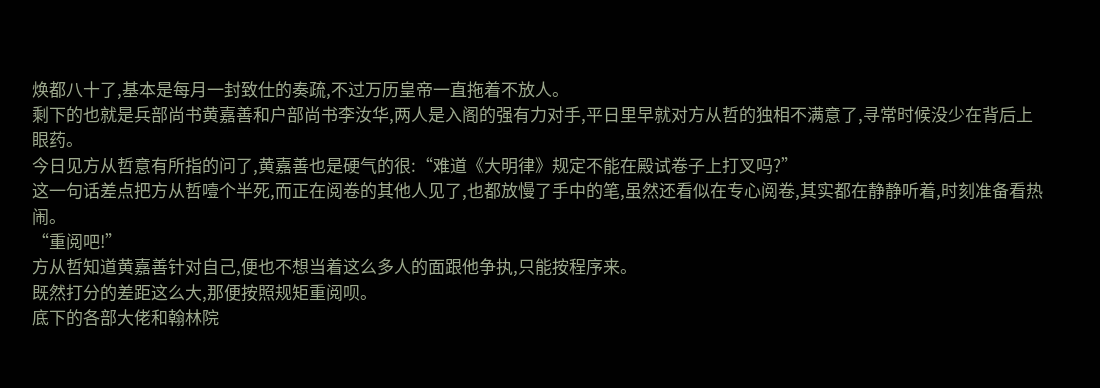焕都八十了,基本是每月一封致仕的奏疏,不过万历皇帝一直拖着不放人。
剩下的也就是兵部尚书黄嘉善和户部尚书李汝华,两人是入阁的强有力对手,平日里早就对方从哲的独相不满意了,寻常时候没少在背后上眼药。
今日见方从哲意有所指的问了,黄嘉善也是硬气的很:“难道《大明律》规定不能在殿试卷子上打叉吗?”
这一句话差点把方从哲噎个半死,而正在阅卷的其他人见了,也都放慢了手中的笔,虽然还看似在专心阅卷,其实都在静静听着,时刻准备看热闹。
“重阅吧!”
方从哲知道黄嘉善针对自己,便也不想当着这么多人的面跟他争执,只能按程序来。
既然打分的差距这么大,那便按照规矩重阅呗。
底下的各部大佬和翰林院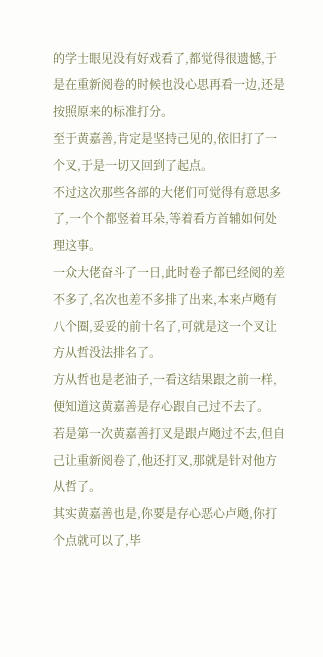的学士眼见没有好戏看了,都觉得很遗憾,于是在重新阅卷的时候也没心思再看一边,还是按照原来的标准打分。
至于黄嘉善,肯定是坚持己见的,依旧打了一个叉,于是一切又回到了起点。
不过这次那些各部的大佬们可觉得有意思多了,一个个都竖着耳朵,等着看方首辅如何处理这事。
一众大佬奋斗了一日,此时卷子都已经阅的差不多了,名次也差不多排了出来,本来卢飏有八个圈,妥妥的前十名了,可就是这一个叉让方从哲没法排名了。
方从哲也是老油子,一看这结果跟之前一样,便知道这黄嘉善是存心跟自己过不去了。
若是第一次黄嘉善打叉是跟卢飏过不去,但自己让重新阅卷了,他还打叉,那就是针对他方从哲了。
其实黄嘉善也是,你要是存心恶心卢飏,你打个点就可以了,毕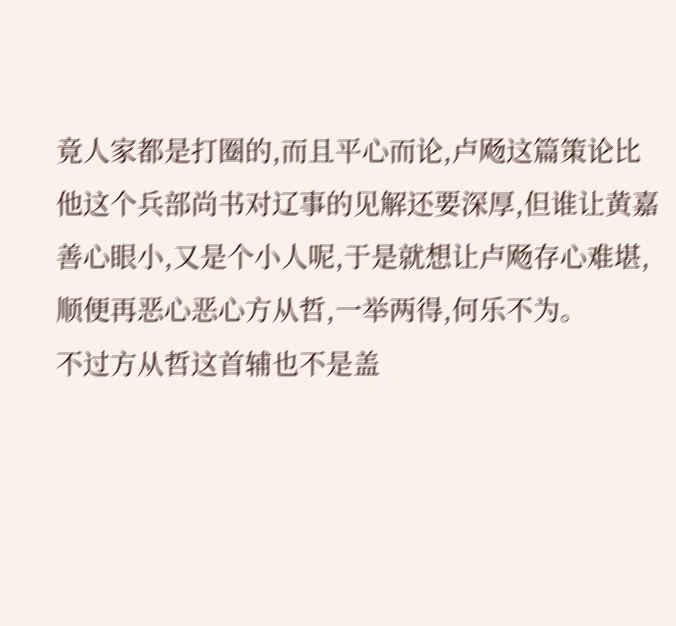竟人家都是打圈的,而且平心而论,卢飏这篇策论比他这个兵部尚书对辽事的见解还要深厚,但谁让黄嘉善心眼小,又是个小人呢,于是就想让卢飏存心难堪,顺便再恶心恶心方从哲,一举两得,何乐不为。
不过方从哲这首辅也不是盖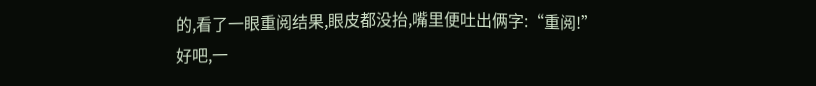的,看了一眼重阅结果,眼皮都没抬,嘴里便吐出俩字:“重阅!”
好吧,一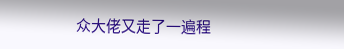众大佬又走了一遍程